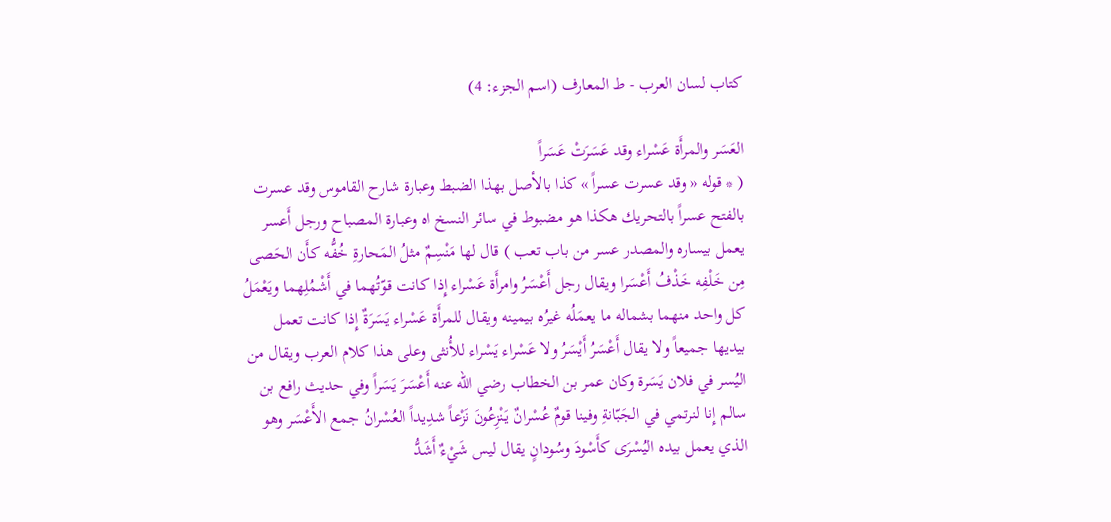كتاب لسان العرب - ط المعارف (اسم الجزء: 4)

العَسَر والمرأَة عَسْراء وقد عَسَرَتْ عَسَراً
( * قوله « وقد عسرت عسراً » كذا بالأصل بهذا الضبط وعبارة شارح القاموس وقد عسرت بالفتح عسراً بالتحريك هكذا هو مضبوط في سائر النسخ اه وعبارة المصباح ورجل أَعسر يعمل بيساره والمصدر عسر من باب تعب ) قال لها مَنْسِمٌ مثلُ المَحارةِ خُفُّه كأَن الحَصى مِن خَلْفِه خَذْفُ أَعْسَرا ويقال رجل أَعْسَرُ وامرأَة عَسْراء إِذا كانت قوّتُهما في أَشْمُلِهما ويَعْمَلُ كل واحد منهما بشماله ما يعمَلُه غيرُه بيمينه ويقال للمرأَة عَسْراء يَسَرَةٌ إِذا كانت تعمل بيديها جميعاً ولا يقال أَعْسَرُ أَيْسَرُ ولا عَسْراء يَسْراء للأُنثى وعلى هذا كلام العرب ويقال من اليُسر في فلان يَسَرة وكان عمر بن الخطاب رضي الله عنه أَعْسَرَ يَسَراً وفي حديث رافع بن سالم إِنا لنرتمي في الجَبّانةِ وفينا قومٌ عُسْرانٌ يَنْزِعُونَ نَزْعاً شدِيداً العُسْرانُ جمع الأَعْسَر وهو الذي يعمل بيده اليُسْرَى كأَسْودَ وسُودانٍ يقال ليس شَيْءٌ أَشَدُّ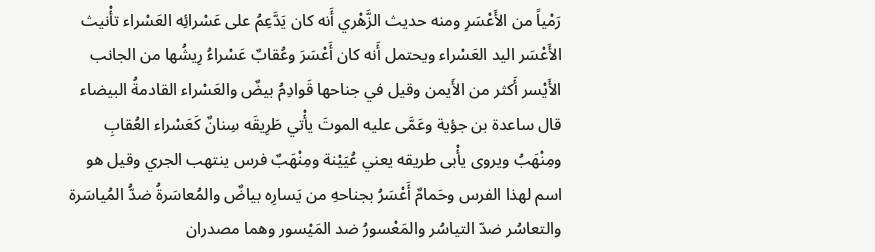رَمْياً من الأَعْسَرِ ومنه حديث الزَّهْري أَنه كان يَدَّعِمُ على عَسْرائِه العَسْراء تأْنيث الأَعْسَر اليد العَسْراء ويحتمل أَنه كان أَعْسَرَ وعُقابٌ عَسْراءُ رِيشُها من الجانب الأَيْسر أَكثر من الأَيمن وقيل في جناحها قَوادِمُ بيضٌ والعَسْراء القادمةُ البيضاء قال ساعدة بن جؤية وعَمَّى عليه الموتَ يأْتي طَرِيقَه سِنانٌ كَعَسْراء العُقابِ ومِنْهَبُ ويروى يأْبى طريقه يعني عُيَيْنة ومِنْهَبٌ فرس ينتهب الجري وقيل هو اسم لهذا الفرس وحَمامٌ أَعْسَرُ بجناحهِ من يَسارِه بياضٌ والمُعاسَرةُ ضدُّ المُياسَرة والتعاسُر ضدّ التياسُر والمَعْسورُ ضد المَيْسور وهما مصدران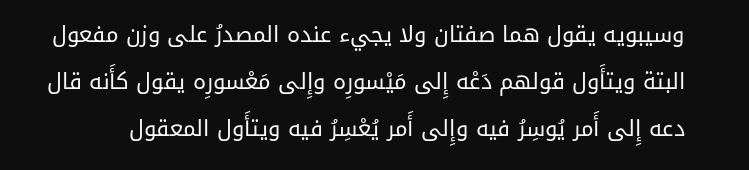وسيبويه يقول هما صفتان ولا يجيء عنده المصدرُ على وزن مفعول البتة ويتأَول قولهم دَعْه إِلى مَيْسورِه وإِلى مَعْسورِه يقول كأَنه قال دعه إِلى أَمر يُوسِرُ فيه وإِلى أَمر يُعْسِرُ فيه ويتأَول المعقول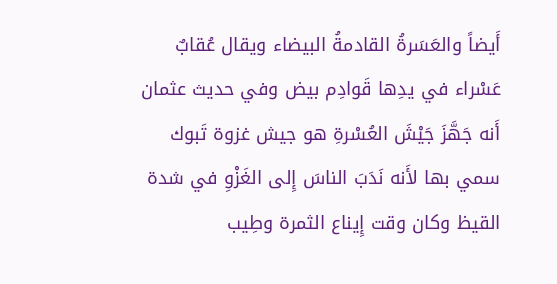أَيضاً والعَسَرةُ القادمةُ البيضاء ويقال عُقابٌ عَسْراء في يدِها قَوادِم بيض وفي حديث عثمان أَنه جَهَّزَ جَيْشَ العُسْرةِ هو جيش غزوة تَبوك سمي بها لأَنه نَدَبَ الناسَ إِلى الغَزْوِ في شدة القيظ وكان وقت إِيناع الثمرة وطِيب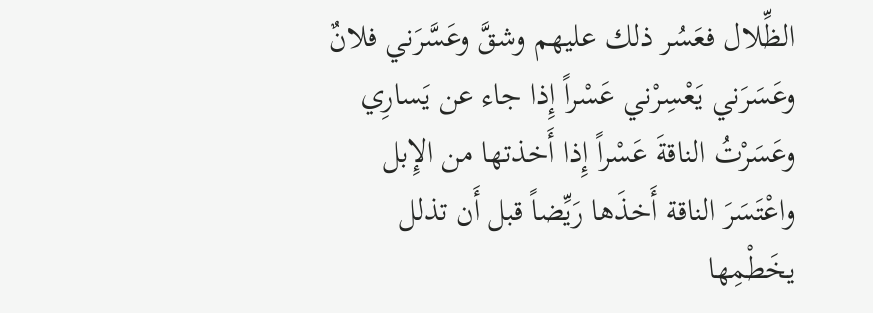الظِّلال فعَسُر ذلك عليهم وشقَّ وعَسَّرَني فلانٌ وعَسَرَني يَعْسِرْني عَسْراً إِذا جاء عن يَسارِي وعَسَرْتُ الناقةَ عَسْراً إِذا أَخذتها من الإِبل واعْتَسَرَ الناقة أَخذَها رَيِّضاً قبل أَن تذلل يخَطْمِها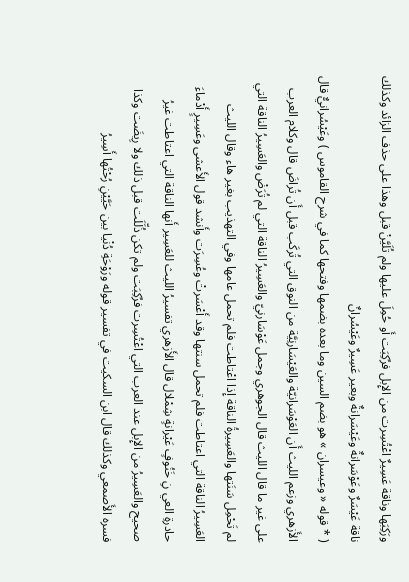ورَكِبَها وناقة عَسِيرٌ اعْتُسِرت من الإِبل فرُكِبَت أَو حُمِلَ عليها ولم تُلَيَّنْ قبل وهذا على حذف الزائد وكذلك ناقة عَيْسَرٌ وعَوْسَرانةٌ وعَيْسَرانةٌ وبعير عَسِيرٌ وعَيْسُرانٌ
( * قوله « وعيسران » هو بضم السين وما بعده بضمها وفتحها كما في شرح القاموس ) وعَيْسُرانيٌّ قال الأَزهري وزعم الليث أَن العَوْسَرانيّة والعَيْسَارنِيَّة من النوق التي تُركَب قبل أَن تُراضَ قال وكلام العرب على غير ما قال الليث قال الجوهري وجمل عَوْسَارنيّ والعَسِيرُ الناقة التي لم تُرَضْ والعَسِيرُ الناقة التي لم تَحْمِل سَنَتها والعَسِيرةُ الناقة إِذا اعْتاطت فلم تحمل عامها وفي التهذيب بغير هاء وقال الليث العَسِيرُ الناقة التي اعتاطت فلم تحمل سنتها وقد أَعْسَرتْ وعُسِرَت وأَنشد قول الأَعشى وعَسِيرٍ أَدْماءَ حادرةِ العي نِ خَنُوفٍ عَيْرانةٍ شِمْلال قال الأَزهري تفسيرُ الليث للعَسِير أَنها الناقة التي اعتاطت غيرُ صحيح والعَسِيرُ من الإِبل عند العرب التي اعْتُسِرت فرُكِبَت ولم تكن ذُلِّلَت قبل ذلك ولا رِيضَت وكذا فسره الأَصمعي وكذلك قال ابن السكيت في تفسير قوله ورَوْحَةِ دُنْيا بين حَيَّيْنِ رُحْتُها أَسِيرُ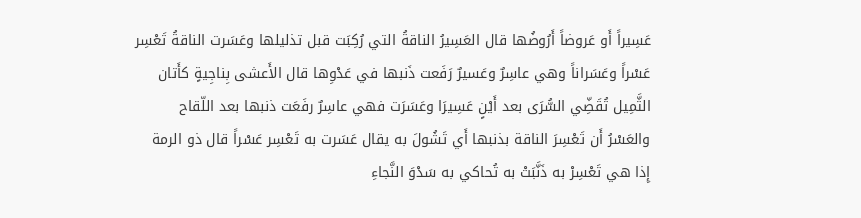عَسِيراً أَو عَروضاً أَرُوضُها قال العَسِيرُ الناقةُ التي رُكِبَت قبل تذليلها وعَسَرت الناقةُ تَعْسِر عَسْراً وعَسَراناً وهي عاسِرٌ وعَسيرٌ رَفَعت ذَنبها في عَدْوِها قال الأَعشى بِناجِيةٍ كأَتان الثَّمِيل تُقَضِّي السُّرَى بعد أَيْنٍ عَسِيرَا وعَسَرَت فهي عاسِرٌ رفَعَت ذنبها بعد اللّقاح والعَسْرُ أَن تَعْسِرَ الناقة بذنبها أَي تَشُولَ به يقال عَسَرت به تَعْسِر عَسْراً قال ذو الرمة إِذا هي تَعْسِرْ به ذَنَّبَتْ به تُحاكي به سَدْوَ النَّجاءِ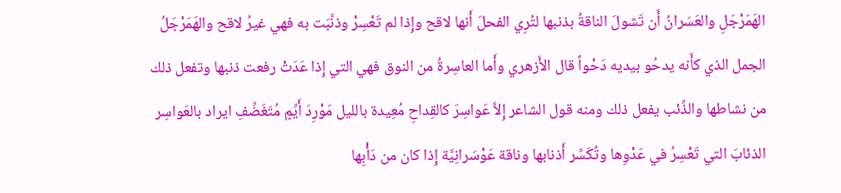الهَمَرْجَلِ والعَسَرانُ أَن تَشولَ الناقةُ بذنبها لتُرِي الفحلَ أَنها لاقح وإِذا لم تَعْسِرْ وذنَّبَت به فهي غيرُ لاقح والهَمَرْجَلُ الجمل الذي كأَنه يدحُو بيديه دَحْواً قال الأَزهري وأَما العاسِرةُ من النوق فهي التي إِذا عَدَتْ رفعت ذنبها وتفعل ذلك من نشاطها والذِّئب يفعل ذلك ومنه قول الشاعر إِلاَّ عَواسِرَ كالقِداحِ مُعِيدة بالليل مَوْرِدَ أَيِّمٍ مُتَغَضِّفِ ايراد بالعَواسِر الذئابَ التي تَعْسِرُ في عَدْوِها وتُكَسِّر أَذنابها وناقة عَوْسَرانِيَّة إِذا كان من دَأْبِها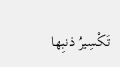تَكْسِيرُ ذنبِها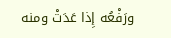ورَفْعُه إِذا عَدَتْ ومنه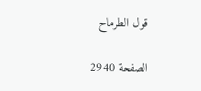قول الطرماح

الصفحة 2940